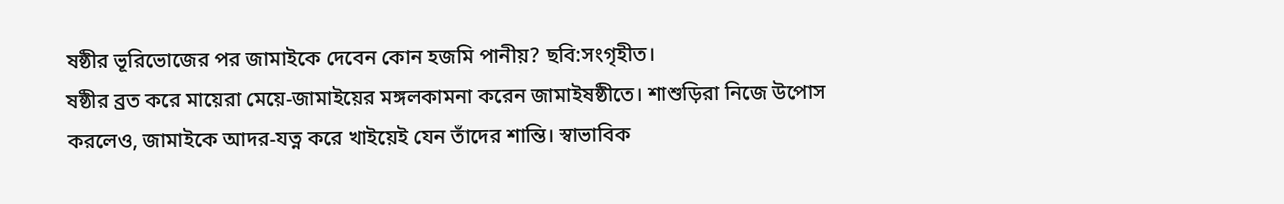ষষ্ঠীর ভূরিভোজের পর জামাইকে দেবেন কোন হজমি পানীয়? ছবি:সংগৃহীত।
ষষ্ঠীর ব্রত করে মায়েরা মেয়ে-জামাইয়ের মঙ্গলকামনা করেন জামাইষষ্ঠীতে। শাশুড়িরা নিজে উপোস করলেও, জামাইকে আদর-যত্ন করে খাইয়েই যেন তাঁদের শান্তি। স্বাভাবিক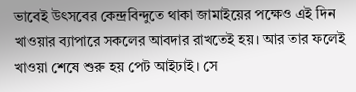ভাবেই উৎসবের কেন্দ্রবিন্দুতে থাকা জামাইয়ের পক্ষেও এই দিন খাওয়ার ব্যাপারে সকলের আবদার রাখতেই হয়। আর তার ফলেই খাওয়া শেষে শুরু হয় পেট আইঢাই। সে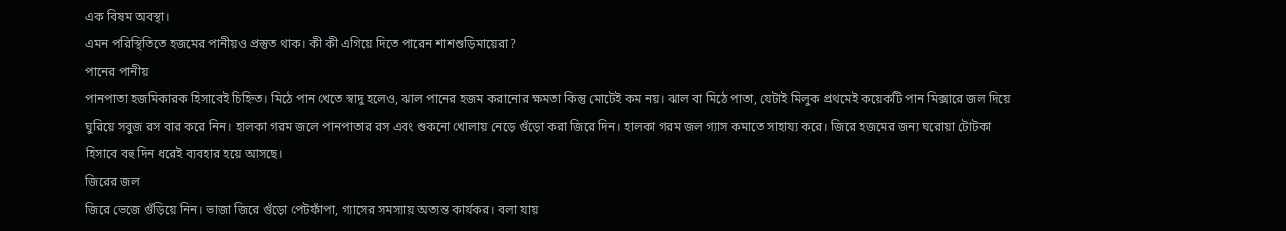এক বিষম অবস্থা।
এমন পরিস্থিতিতে হজমের পানীয়ও প্রস্তুত থাক। কী কী এগিয়ে দিতে পারেন শাশশুড়িমায়েরা?
পানের পানীয়
পানপাতা হজমিকারক হিসাবেই চিহ্নিত। মিঠে পান খেতে স্বাদু হলেও, ঝাল পানের হজম করানোর ক্ষমতা কিন্তু মোটেই কম নয়। ঝাল বা মিঠে পাতা, যেটাই মিলুক প্রথমেই কয়েকটি পান মিক্সারে জল দিয়ে ঘুরিয়ে সবুজ রস বার করে নিন। হালকা গরম জলে পানপাতার রস এবং শুকনো খোলায় নেড়ে গুঁড়ো করা জিরে দিন। হালকা গরম জল গ্যাস কমাতে সাহায্য করে। জিরে হজমের জন্য ঘরোয়া টোটকা হিসাবে বহু দিন ধরেই ব্যবহার হয়ে আসছে।
জিরের জল
জিরে ভেজে গুঁড়িয়ে নিন। ভাজা জিরে গুঁড়ো পেটফাঁপা, গ্যাসের সমস্যায় অত্যন্ত কার্যকর। বলা যায়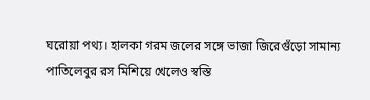ঘরোয়া পথ্য। হালকা গরম জলের সঙ্গে ভাজা জিরেগুঁড়ো সামান্য পাতিলেবুর রস মিশিয়ে খেলেও স্বস্তি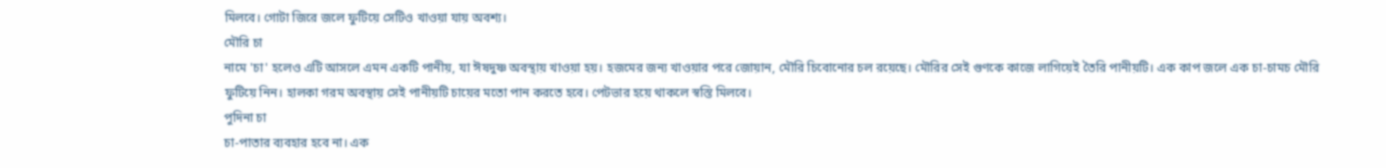মিলবে। গোটা জিরে জলে ফুটিয়ে সেটিও খাওয়া যায় অবশ্য।
মৌরি চা
নামে 'চা' হলেও এটি আসলে এমন একটি পানীয়, যা ঈষদুষ্ণ অবস্থায় খাওয়া হয়। হজমের জন্য খাওয়ার পরে জোয়ান, মৌরি চিবোনোর চল রয়েছে। মৌরির সেই গুণকে কাজে লাগিয়েই তৈরি পানীয়টি। এক কাপ জলে এক চা-চামচ মৌরি ফুটিয়ে নিন। হালকা গরম অবস্থায় সেই পানীয়টি চায়ের মতো পান করতে হবে। পেটভার হয়ে থাকলে স্বস্তি মিলবে।
পুদিনা চা
চা-পাতার ব্যবহার হবে না। এক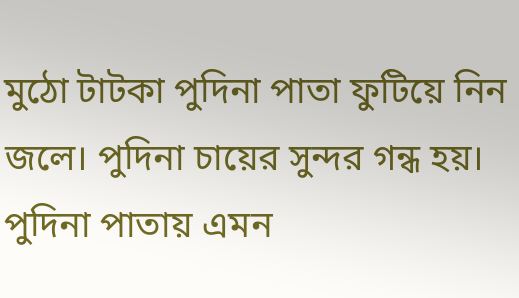মুঠো টাটকা পুদিনা পাতা ফুটিয়ে নিন জলে। পুদিনা চায়ের সুন্দর গন্ধ হয়। পুদিনা পাতায় এমন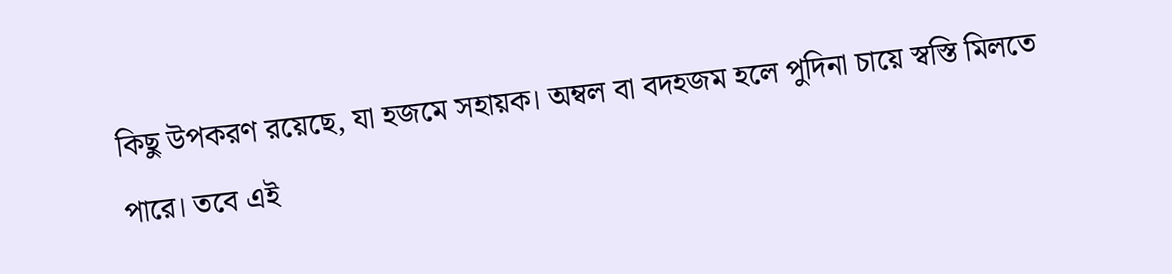কিছু উপকরণ রয়েছে, যা হজমে সহায়ক। অম্বল বা বদহজম হলে পুদিনা চায়ে স্বস্তি মিলতে পারে। তবে এই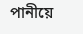পানীয়ে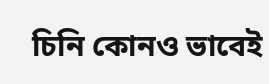চিনি কোনও ভাবেই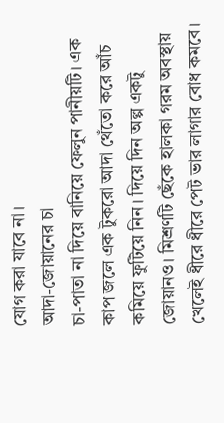যোগ করা যাবে না।
আদা-জোয়ানের চা
চা-পাতা না দিয়ে বানিয়ে ফেলুন পানীয়টি। এক কাপ জলে এক টুকরো আদা থেঁতো করে আঁচ কমিয়ে ফুটিয়ে নিন। দিয়ে দিন অল্প একটু জোয়ানও। মিশ্রণটি ছেঁকে হালকা গরম অবস্থায় খেলেই ধীরে ধীরে পেট ভার লাগার বোধ কমবে।